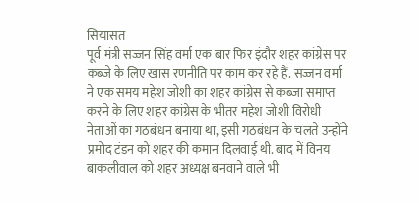सियासत
पूर्व मंत्री सज्जन सिंह वर्मा एक बार फिर इंदौर शहर कांग्रेस पर कब्जे के लिए खास रणनीति पर काम कर रहे हैं. सज्जन वर्मा ने एक समय महेश जोशी का शहर कांग्रेस से कब्जा समाप्त करने के लिए शहर कांग्रेस के भीतर महेश जोशी विरोधी नेताओं का गठबंधन बनाया था, इसी गठबंधन के चलते उन्होंने प्रमोद टंडन को शहर की कमान दिलवाई थी. बाद में विनय बाकलीवाल को शहर अध्यक्ष बनवाने वाले भी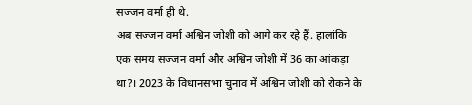सज्जन वर्मा ही थे.
अब सज्जन वर्मा अश्विन जोशी को आगे कर रहे हैं. हालांकि एक समय सज्जन वर्मा और अश्विन जोशी में 36 का आंकड़ा था?। 2023 के विधानसभा चुनाव में अश्विन जोशी को रोकने के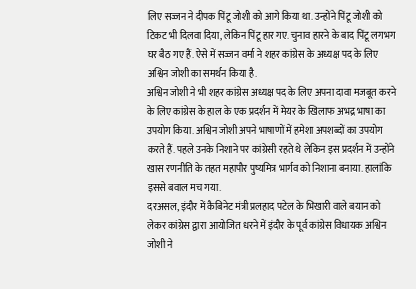लिए सज्जन ने दीपक पिंटू जोशी को आगे किया था. उन्होंने पिंटू जोशी को टिकट भी दिलवा दिया, लेकिन पिंटू हार गए. चुनाव हारने के बाद पिंटू लगभग घर बैठ गए हैं. ऐसे में सज्जन वर्मा ने शहर कांग्रेस के अध्यक्ष पद के लिए अश्विन जोशी का समर्थन किया है.
अश्विन जोशी ने भी शहर कांग्रेस अध्यक्ष पद के लिए अपना दावा मजबूत करने के लिए कांग्रेस के हाल के एक प्रदर्शन में मेयर के खिलाफ अभद्र भाषा का उपयोग किया. अश्विन जोशी अपने भाषाणों में हमेशा अपशब्दों का उपयोग करते हैं. पहले उनके निशाने पर कांग्रेसी रहते थे लेकिन इस प्रदर्शन में उन्होंने खास रणनीति के तहत महापौर पुष्यमित्र भार्गव को निशाना बनाया. हालांकि इससे बवाल मच गया.
दरअसल, इंदौर में कैबिनेट मंत्री प्रलहाद पटेल के भिखारी वाले बयान को लेकर कांग्रेस द्वारा आयोजित धरने में इंदौर के पूर्व कांग्रेस विधायक अश्विन जोशी ने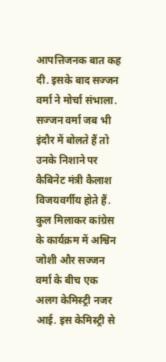आपत्तिजनक बात कह दी. इसके बाद सज्जन वर्मा ने मोर्चा संभाला. सज्जन वर्मा जब भी इंदौर में बोलते हैं तो उनके निशाने पर कैबिनेट मंत्री कैलाश विजयवर्गीय होते हैं. कुल मिलाकर कांग्रेस के कार्यक्रम में अश्विन जोशी और सज्जन वर्मा के बीच एक अलग केमिस्ट्री नजर आई. इस केमिस्ट्री से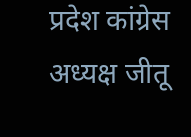प्रदेश कांग्रेस अध्यक्ष जीतू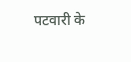पटवारी के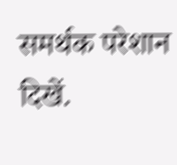समर्थक परेशान दिखें.